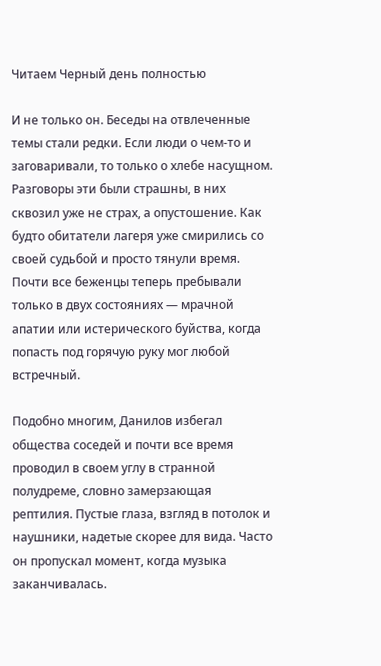Читаем Черный день полностью

И не только он. Беседы на отвлеченные темы стали редки. Если люди о чем-то и заговаривали, то только о хлебе насущном. Разговоры эти были страшны, в них сквозил уже не страх, а опустошение. Как будто обитатели лагеря уже смирились со своей судьбой и просто тянули время. Почти все беженцы теперь пребывали только в двух состояниях — мрачной апатии или истерического буйства, когда попасть под горячую руку мог любой встречный.

Подобно многим, Данилов избегал общества соседей и почти все время проводил в своем углу в странной полудреме, словно замерзающая рептилия. Пустые глаза, взгляд в потолок и наушники, надетые скорее для вида. Часто он пропускал момент, когда музыка заканчивалась.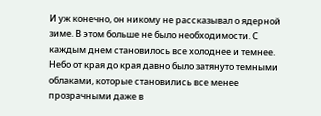И уж конечно, он никому не рассказывал о ядерной зиме. В этом больше не было необходимости. С каждым днем становилось все холоднее и темнее. Небо от края до края давно было затянуто темными облаками, которые становились все менее прозрачными даже в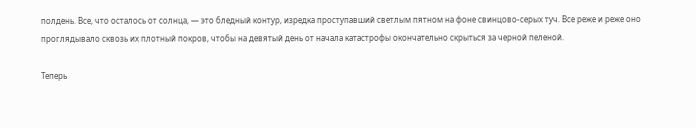полдень. Все, что осталось от солнца, — это бледный контур, изредка проступавший светлым пятном на фоне свинцово-серых туч. Все реже и реже оно проглядывало сквозь их плотный покров, чтобы на девятый день от начала катастрофы окончательно скрыться за черной пеленой.

Теперь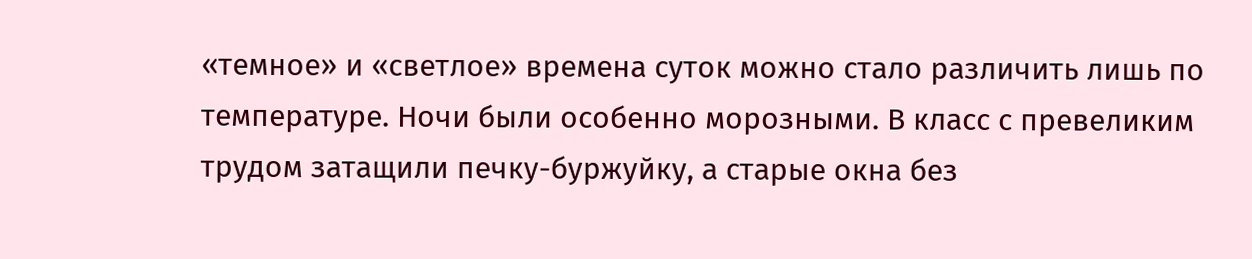«темное» и «светлое» времена суток можно стало различить лишь по температуре. Ночи были особенно морозными. В класс с превеликим трудом затащили печку-буржуйку, а старые окна без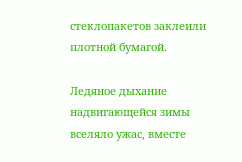стеклопакетов заклеили плотной бумагой.

Ледяное дыхание надвигающейся зимы вселяло ужас, вместе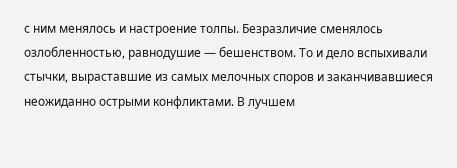с ним менялось и настроение толпы. Безразличие сменялось озлобленностью, равнодушие — бешенством. То и дело вспыхивали стычки, выраставшие из самых мелочных споров и заканчивавшиеся неожиданно острыми конфликтами. В лучшем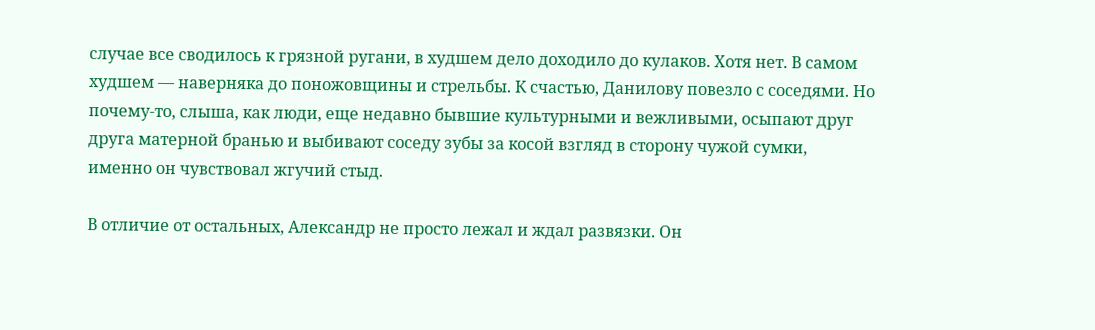случае все сводилось к грязной ругани, в худшем дело доходило до кулаков. Хотя нет. В самом худшем — наверняка до поножовщины и стрельбы. К счастью, Данилову повезло с соседями. Но почему-то, слыша, как люди, еще недавно бывшие культурными и вежливыми, осыпают друг друга матерной бранью и выбивают соседу зубы за косой взгляд в сторону чужой сумки, именно он чувствовал жгучий стыд.

В отличие от остальных, Александр не просто лежал и ждал развязки. Он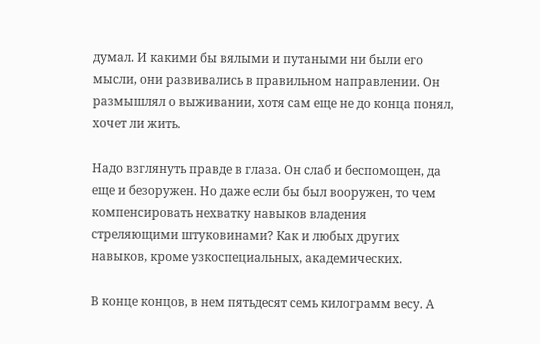думал. И какими бы вялыми и путаными ни были его мысли, они развивались в правильном направлении. Он размышлял о выживании, хотя сам еще не до конца понял, хочет ли жить.

Надо взглянуть правде в глаза. Он слаб и беспомощен, да еще и безоружен. Но даже если бы был вооружен, то чем компенсировать нехватку навыков владения стреляющими штуковинами? Как и любых других навыков, кроме узкоспециальных, академических.

В конце концов, в нем пятьдесят семь килограмм весу. А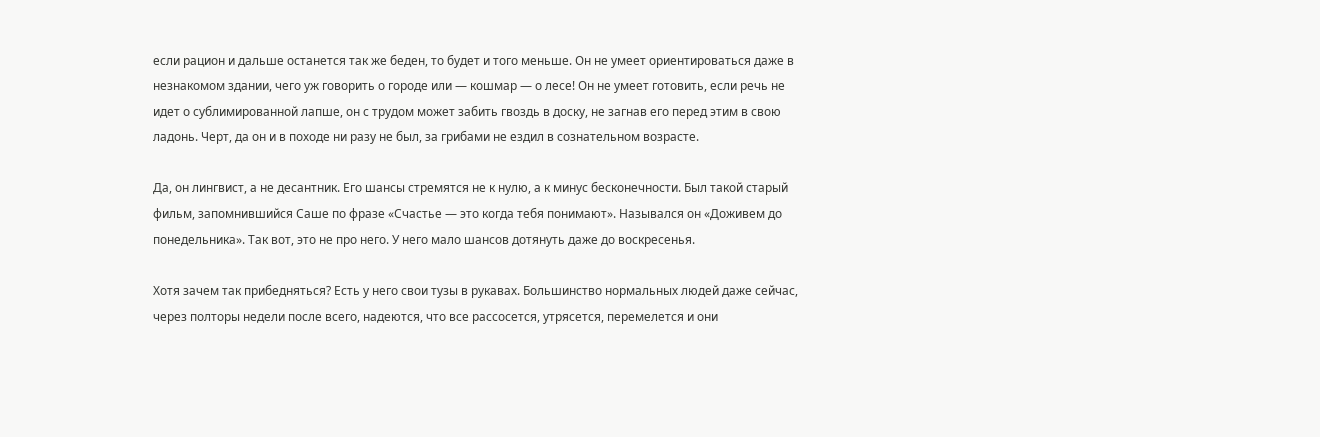если рацион и дальше останется так же беден, то будет и того меньше. Он не умеет ориентироваться даже в незнакомом здании, чего уж говорить о городе или — кошмар — о лесе! Он не умеет готовить, если речь не идет о сублимированной лапше, он с трудом может забить гвоздь в доску, не загнав его перед этим в свою ладонь. Черт, да он и в походе ни разу не был, за грибами не ездил в сознательном возрасте.

Да, он лингвист, а не десантник. Его шансы стремятся не к нулю, а к минус бесконечности. Был такой старый фильм, запомнившийся Саше по фразе «Счастье — это когда тебя понимают». Назывался он «Доживем до понедельника». Так вот, это не про него. У него мало шансов дотянуть даже до воскресенья.

Хотя зачем так прибедняться? Есть у него свои тузы в рукавах. Большинство нормальных людей даже сейчас, через полторы недели после всего, надеются, что все рассосется, утрясется, перемелется и они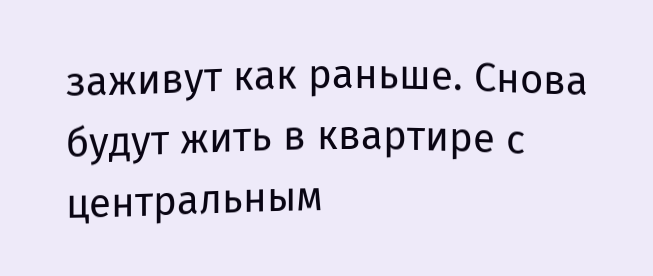заживут как раньше. Снова будут жить в квартире с центральным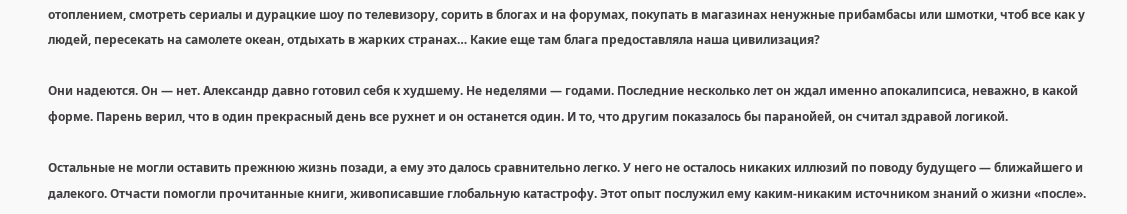отоплением, смотреть сериалы и дурацкие шоу по телевизору, сорить в блогах и на форумах, покупать в магазинах ненужные прибамбасы или шмотки, чтоб все как у людей, пересекать на самолете океан, отдыхать в жарких странах… Какие еще там блага предоставляла наша цивилизация?

Они надеются. Он — нет. Александр давно готовил себя к худшему. Не неделями — годами. Последние несколько лет он ждал именно апокалипсиса, неважно, в какой форме. Парень верил, что в один прекрасный день все рухнет и он останется один. И то, что другим показалось бы паранойей, он считал здравой логикой.

Остальные не могли оставить прежнюю жизнь позади, а ему это далось сравнительно легко. У него не осталось никаких иллюзий по поводу будущего — ближайшего и далекого. Отчасти помогли прочитанные книги, живописавшие глобальную катастрофу. Этот опыт послужил ему каким-никаким источником знаний о жизни «после».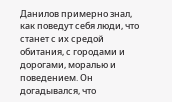Данилов примерно знал, как поведут себя люди, что станет с их средой обитания, с городами и дорогами, моралью и поведением. Он догадывался, что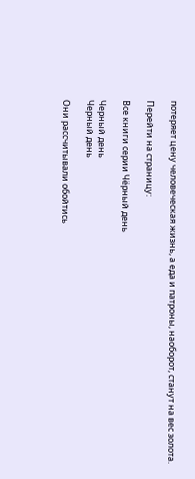потеряет цену человеческая жизнь, а еда и патроны, наоборот, станут на вес золота.

Перейти на страницу:

Все книги серии Чёрный день

Черный день
Черный день

Они рассчитывали обойтись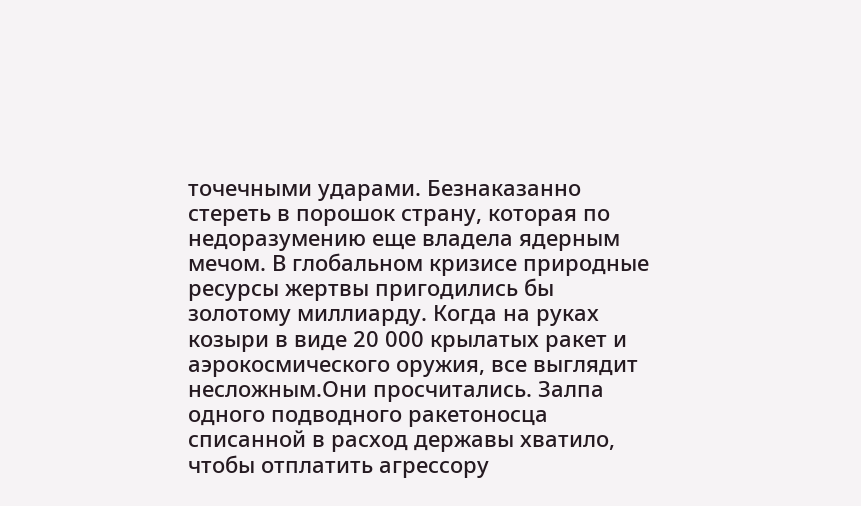точечными ударами. Безнаказанно стереть в порошок страну, которая по недоразумению еще владела ядерным мечом. В глобальном кризисе природные ресурсы жертвы пригодились бы золотому миллиарду. Когда на руках козыри в виде 20 000 крылатых ракет и аэрокосмического оружия, все выглядит несложным.Они просчитались. Залпа одного подводного ракетоносца списанной в расход державы хватило, чтобы отплатить агрессору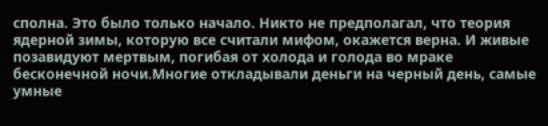сполна. Это было только начало. Никто не предполагал, что теория ядерной зимы, которую все считали мифом, окажется верна. И живые позавидуют мертвым, погибая от холода и голода во мраке бесконечной ночи.Многие откладывали деньги на черный день, самые умные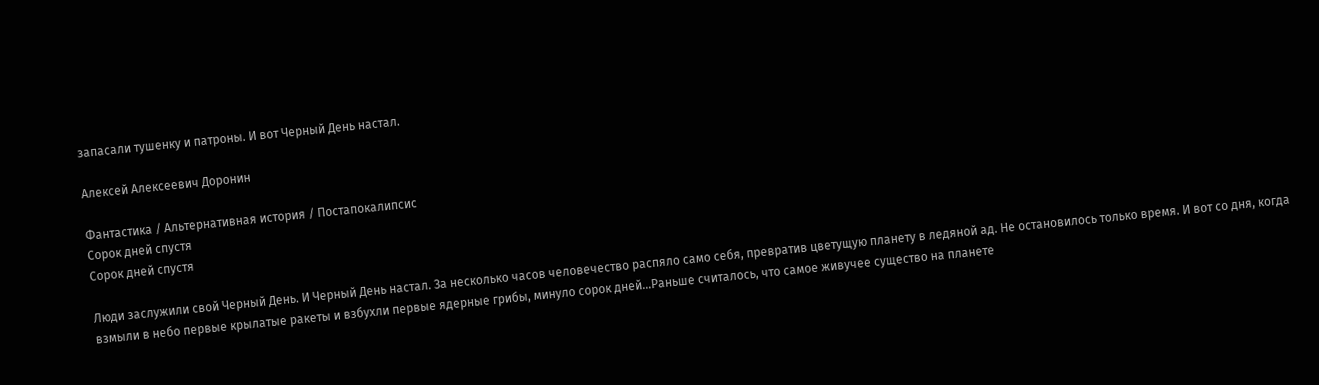запасали тушенку и патроны. И вот Черный День настал.

Алексей Алексеевич Доронин

Фантастика / Альтернативная история / Постапокалипсис
Сорок дней спустя
Сорок дней спустя

Люди заслужили свой Черный День. И Черный День настал. За несколько часов человечество распяло само себя, превратив цветущую планету в ледяной ад. Не остановилось только время. И вот со дня, когда взмыли в небо первые крылатые ракеты и взбухли первые ядерные грибы, минуло сорок дней…Раньше считалось, что самое живучее существо на планете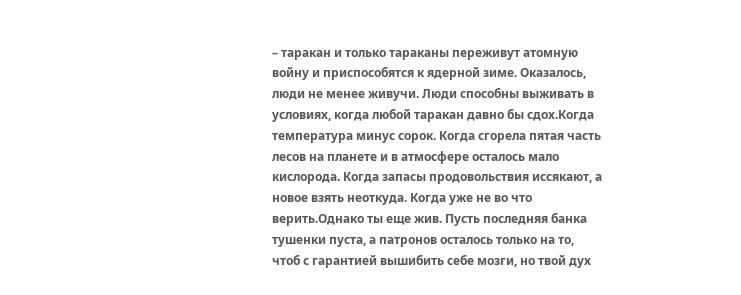– таракан и только тараканы переживут атомную войну и приспособятся к ядерной зиме. Оказалось, люди не менее живучи. Люди способны выживать в условиях, когда любой таракан давно бы сдох.Когда температура минус сорок. Когда сгорела пятая часть лесов на планете и в атмосфере осталось мало кислорода. Когда запасы продовольствия иссякают, а новое взять неоткуда. Когда уже не во что верить.Однако ты еще жив. Пусть последняя банка тушенки пуста, а патронов осталось только на то, чтоб с гарантией вышибить себе мозги, но твой дух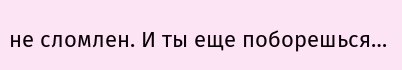не сломлен. И ты еще поборешься…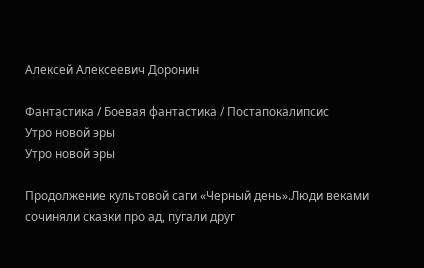Алексей Алексеевич Доронин

Фантастика / Боевая фантастика / Постапокалипсис
Утро новой эры
Утро новой эры

Продолжение культовой саги «Черный день».Люди веками сочиняли сказки про ад, пугали друг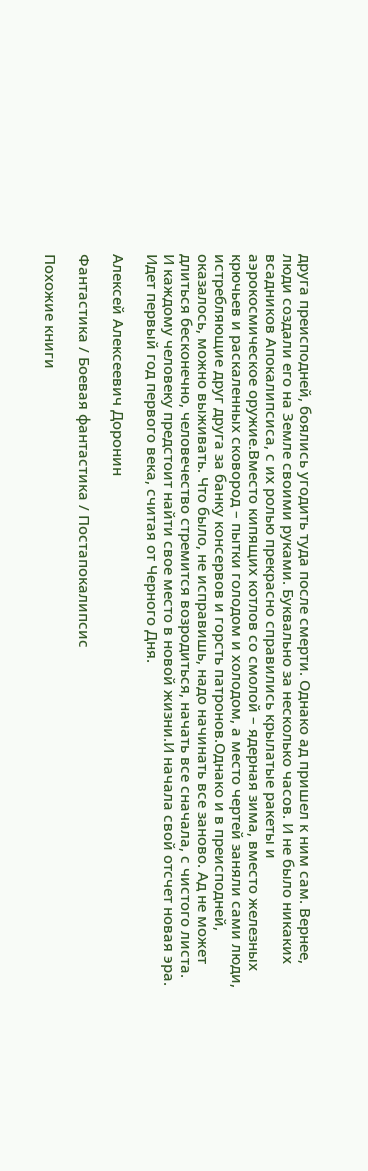друга преисподней, боялись угодить туда после смерти. Однако ад пришел к ним сам. Вернее, люди создали его на Земле своими руками. Буквально за несколько часов. И не было никаких всадников Апокалипсиса, с их ролью прекрасно справились крылатые ракеты и аэрокосмическое оружие.Вместо кипящих котлов со смолой – ядерная зима, вместо железных крючьев и раскаленных сковород – пытки голодом и холодом, а место чертей заняли сами люди, истребляющие друг друга за банку консервов и горсть патронов.Однако и в преисподней, оказалось, можно выживать. Что было, не исправишь, надо начинать все заново. Ад не может длиться бесконечно, человечество стремится возродиться, начать все сначала, с чистого листа. И каждому человеку предстоит найти свое место в новой жизни.И начала свой отсчет новая эра. Идет первый год первого века, считая от Черного Дня.

Алексей Алексеевич Доронин

Фантастика / Боевая фантастика / Постапокалипсис

Похожие книги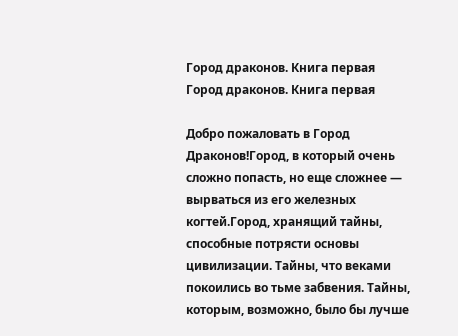Город драконов. Книга первая
Город драконов. Книга первая

Добро пожаловать в Город Драконов!Город, в который очень сложно попасть, но еще сложнее — вырваться из его железных когтей.Город, хранящий тайны, способные потрясти основы цивилизации. Тайны, что веками покоились во тьме забвения. Тайны, которым, возможно, было бы лучше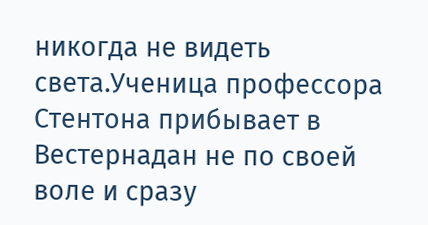никогда не видеть света.Ученица профессора Стентона прибывает в Вестернадан не по своей воле и сразу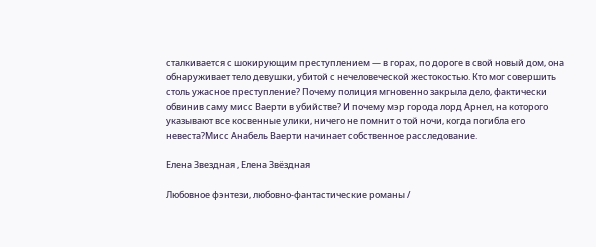сталкивается с шокирующим преступлением — в горах, по дороге в свой новый дом, она обнаруживает тело девушки, убитой с нечеловеческой жестокостью. Кто мог совершить столь ужасное преступление? Почему полиция мгновенно закрыла дело, фактически обвинив саму мисс Ваерти в убийстве? И почему мэр города лорд Арнел, на которого указывают все косвенные улики, ничего не помнит о той ночи, когда погибла его невеста?Мисс Анабель Ваерти начинает собственное расследование.

Елена Звездная , Елена Звёздная

Любовное фэнтези, любовно-фантастические романы /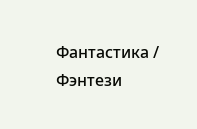Фантастика / Фэнтези